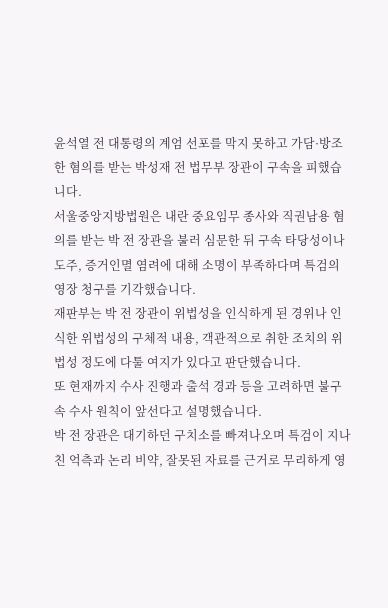윤석열 전 대통령의 계엄 선포를 막지 못하고 가담·방조한 혐의를 받는 박성재 전 법무부 장관이 구속을 피했습니다.
서울중앙지방법원은 내란 중요임무 종사와 직권남용 혐의를 받는 박 전 장관을 불러 심문한 뒤 구속 타당성이나 도주, 증거인멸 염려에 대해 소명이 부족하다며 특검의 영장 청구를 기각했습니다.
재판부는 박 전 장관이 위법성을 인식하게 된 경위나 인식한 위법성의 구체적 내용, 객관적으로 취한 조치의 위법성 정도에 다툴 여지가 있다고 판단했습니다.
또 현재까지 수사 진행과 출석 경과 등을 고려하면 불구속 수사 원칙이 앞선다고 설명했습니다.
박 전 장관은 대기하던 구치소를 빠져나오며 특검이 지나친 억측과 논리 비약, 잘못된 자료를 근거로 무리하게 영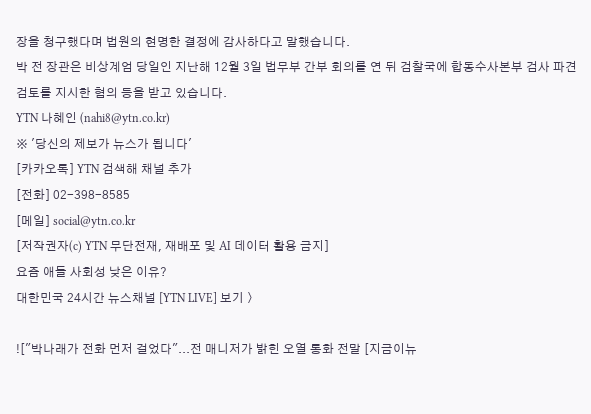장을 청구했다며 법원의 현명한 결정에 감사하다고 말했습니다.
박 전 장관은 비상계엄 당일인 지난해 12월 3일 법무부 간부 회의를 연 뒤 검찰국에 합동수사본부 검사 파견 검토를 지시한 혐의 등을 받고 있습니다.
YTN 나혜인 (nahi8@ytn.co.kr)
※ '당신의 제보가 뉴스가 됩니다'
[카카오톡] YTN 검색해 채널 추가
[전화] 02-398-8585
[메일] social@ytn.co.kr
[저작권자(c) YTN 무단전재, 재배포 및 AI 데이터 활용 금지]
요즘 애들 사회성 낮은 이유?
대한민국 24시간 뉴스채널 [YTN LIVE] 보기 〉

!["박나래가 전화 먼저 걸었다"...전 매니저가 밝힌 오열 통화 전말 [지금이뉴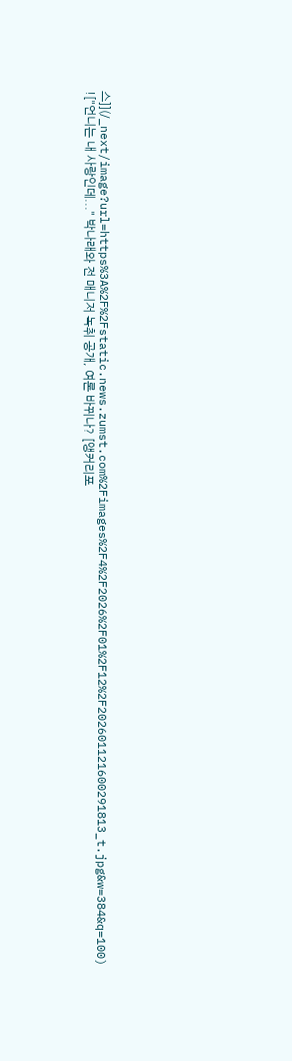스]](/_next/image?url=https%3A%2F%2Fstatic.news.zumst.com%2Fimages%2F4%2F2026%2F01%2F12%2F202601121600291813_t.jpg&w=384&q=100)
!["언니는 내 사랑인데..." 박나래와 전 매니저 녹취 공개, 여론 바뀌나? [앵커리포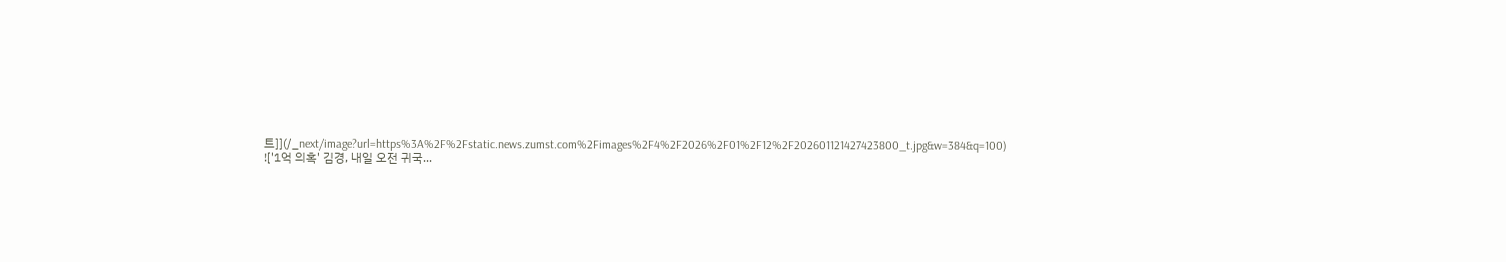트]](/_next/image?url=https%3A%2F%2Fstatic.news.zumst.com%2Fimages%2F4%2F2026%2F01%2F12%2F202601121427423800_t.jpg&w=384&q=100)
!['1억 의혹' 김경, 내일 오전 귀국...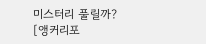미스터리 풀릴까? [앵커리포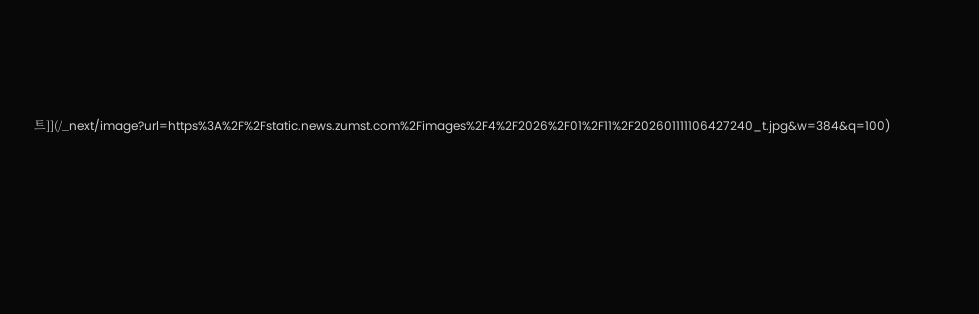트]](/_next/image?url=https%3A%2F%2Fstatic.news.zumst.com%2Fimages%2F4%2F2026%2F01%2F11%2F202601111106427240_t.jpg&w=384&q=100)